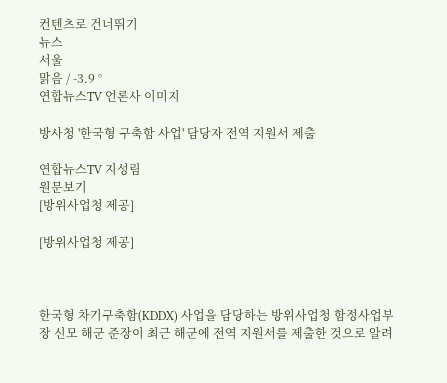컨텐츠로 건너뛰기
뉴스
서울
맑음 / -3.9 °
연합뉴스TV 언론사 이미지

방사청 '한국형 구축함 사업' 담당자 전역 지원서 제출

연합뉴스TV 지성림
원문보기
[방위사업청 제공]

[방위사업청 제공]



한국형 차기구축함(KDDX) 사업을 담당하는 방위사업청 함정사업부장 신모 해군 준장이 최근 해군에 전역 지원서를 제출한 것으로 알려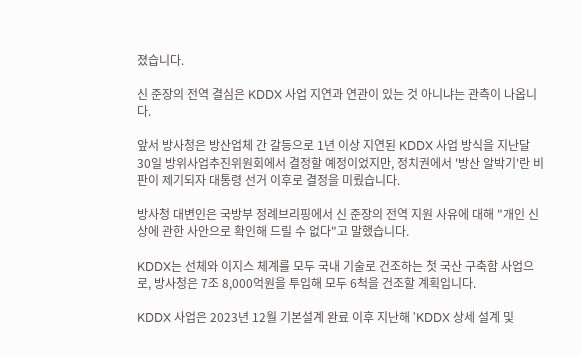졌습니다.

신 준장의 전역 결심은 KDDX 사업 지연과 연관이 있는 것 아니냐는 관측이 나옵니다.

앞서 방사청은 방산업체 간 갈등으로 1년 이상 지연된 KDDX 사업 방식을 지난달 30일 방위사업추진위원회에서 결정할 예정이었지만, 정치권에서 '방산 알박기'란 비판이 제기되자 대통령 선거 이후로 결정을 미뤘습니다.

방사청 대변인은 국방부 정례브리핑에서 신 준장의 전역 지원 사유에 대해 "개인 신상에 관한 사안으로 확인해 드릴 수 없다"고 말했습니다.

KDDX는 선체와 이지스 체계를 모두 국내 기술로 건조하는 첫 국산 구축함 사업으로, 방사청은 7조 8,000억원을 투입해 모두 6척을 건조할 계획입니다.

KDDX 사업은 2023년 12월 기본설계 완료 이후 지난해 'KDDX 상세 설계 및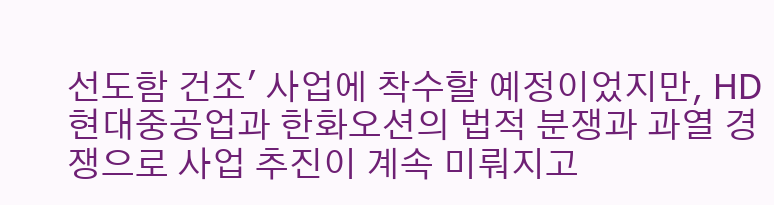선도함 건조' 사업에 착수할 예정이었지만, HD현대중공업과 한화오션의 법적 분쟁과 과열 경쟁으로 사업 추진이 계속 미뤄지고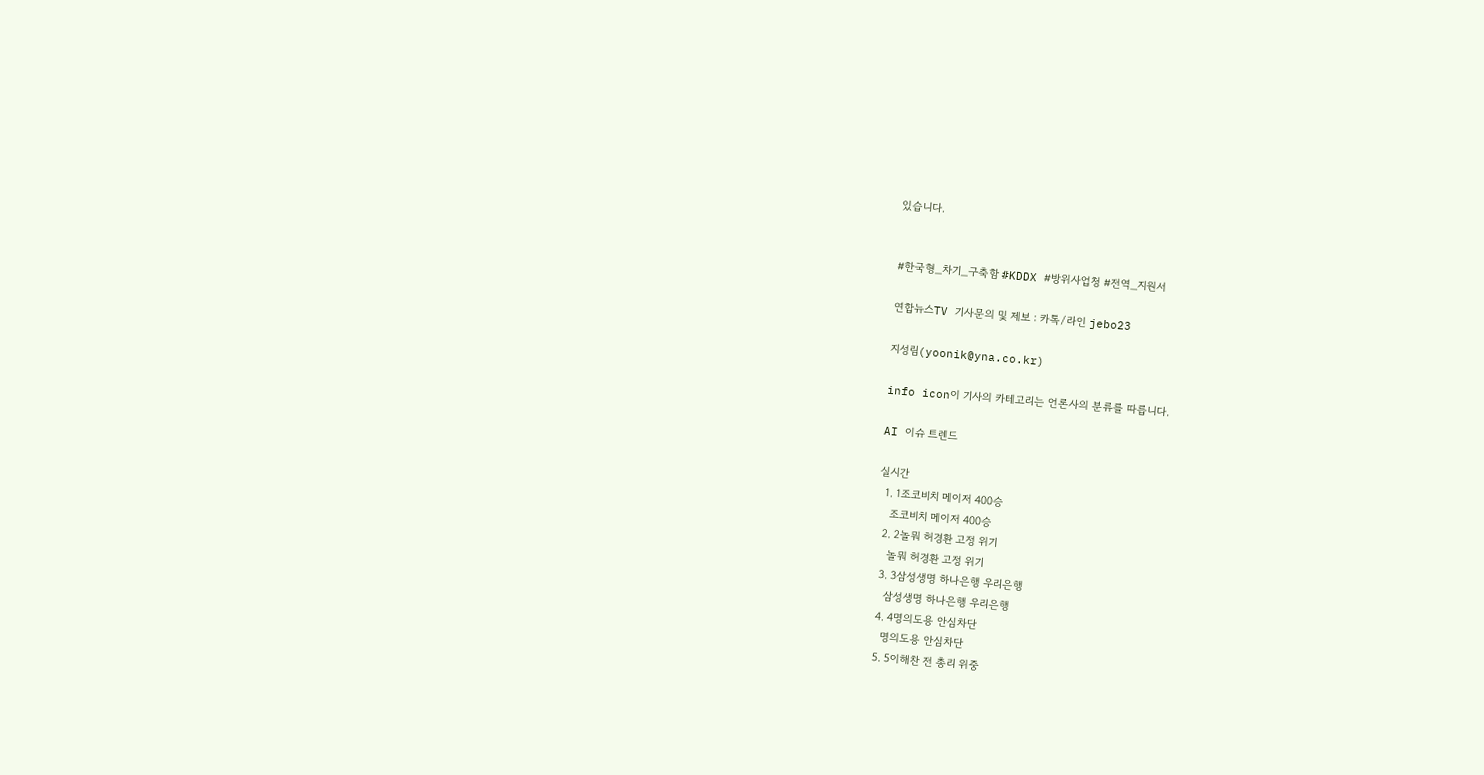있습니다.


#한국형_차기_구축함 #KDDX #방위사업청 #전역_지원서

연합뉴스TV 기사문의 및 제보 : 카톡/라인 jebo23

지성림(yoonik@yna.co.kr)

info icon이 기사의 카테고리는 언론사의 분류를 따릅니다.

AI 이슈 트렌드

실시간
  1. 1조코비치 메이저 400승
    조코비치 메이저 400승
  2. 2놀뭐 허경환 고정 위기
    놀뭐 허경환 고정 위기
  3. 3삼성생명 하나은행 우리은행
    삼성생명 하나은행 우리은행
  4. 4명의도용 안심차단
    명의도용 안심차단
  5. 5이해찬 전 총리 위중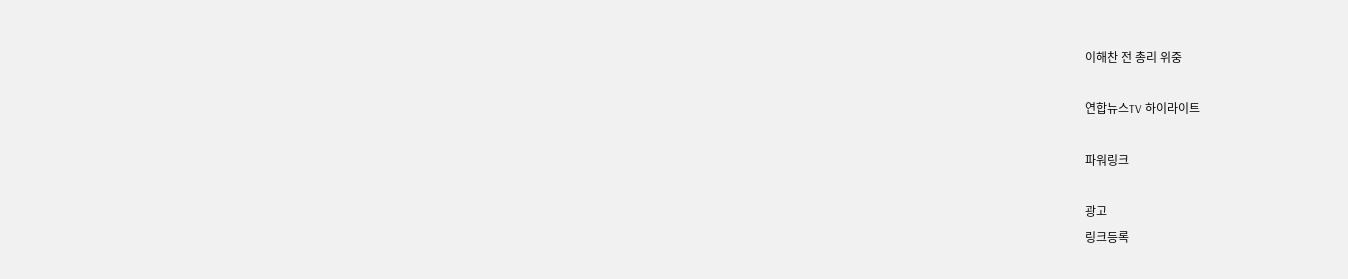이해찬 전 총리 위중

연합뉴스TV 하이라이트

파워링크

광고
링크등록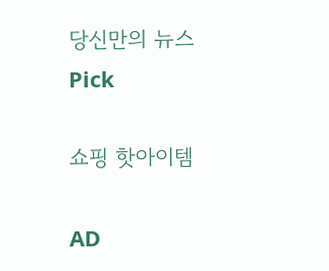당신만의 뉴스 Pick

쇼핑 핫아이템

AD